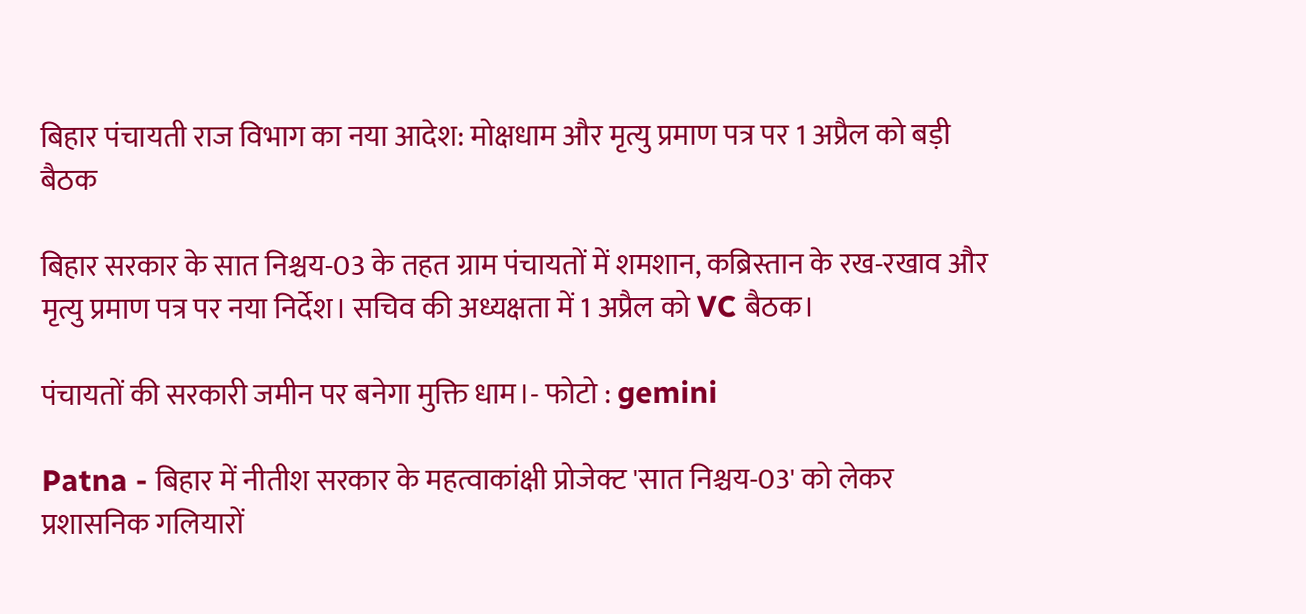बिहार पंचायती राज विभाग का नया आदेश: मोक्षधाम और मृत्यु प्रमाण पत्र पर 1 अप्रैल को बड़ी बैठक

बिहार सरकार के सात निश्चय-03 के तहत ग्राम पंचायतों में शमशान, कब्रिस्तान के रख-रखाव और मृत्यु प्रमाण पत्र पर नया निर्देश। सचिव की अध्यक्षता में 1 अप्रैल को VC बैठक।

पंचायतों की सरकारी जमीन पर बनेगा मुक्ति धाम।- फोटो : gemini

Patna - बिहार में नीतीश सरकार के महत्वाकांक्षी प्रोजेक्ट 'सात निश्चय-03' को लेकर प्रशासनिक गलियारों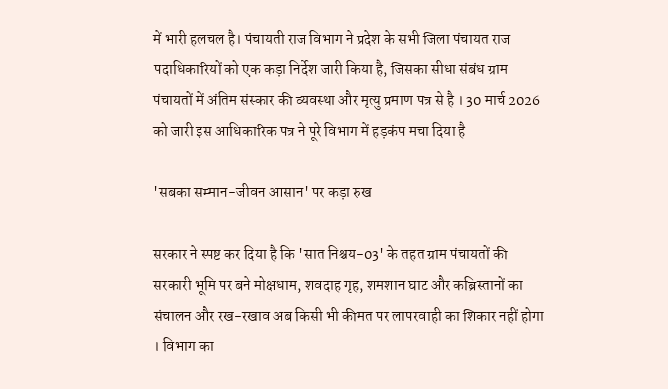में भारी हलचल है। पंचायती राज विभाग ने प्रदेश के सभी जिला पंचायत राज पदाधिकारियों को एक कड़ा निर्देश जारी किया है, जिसका सीधा संबंध ग्राम पंचायतों में अंतिम संस्कार की व्यवस्था और मृत्यु प्रमाण पत्र से है । 30 मार्च 2026 को जारी इस आधिकारिक पत्र ने पूरे विभाग में हड़कंप मचा दिया है

'सबका सम्मान-जीवन आसान' पर कड़ा रुख

सरकार ने स्पष्ट कर दिया है कि 'सात निश्चय-03' के तहत ग्राम पंचायतों की सरकारी भूमि पर बने मोक्षधाम, शवदाह गृह, शमशान घाट और कब्रिस्तानों का संचालन और रख-रखाव अब किसी भी कीमत पर लापरवाही का शिकार नहीं होगा । विभाग का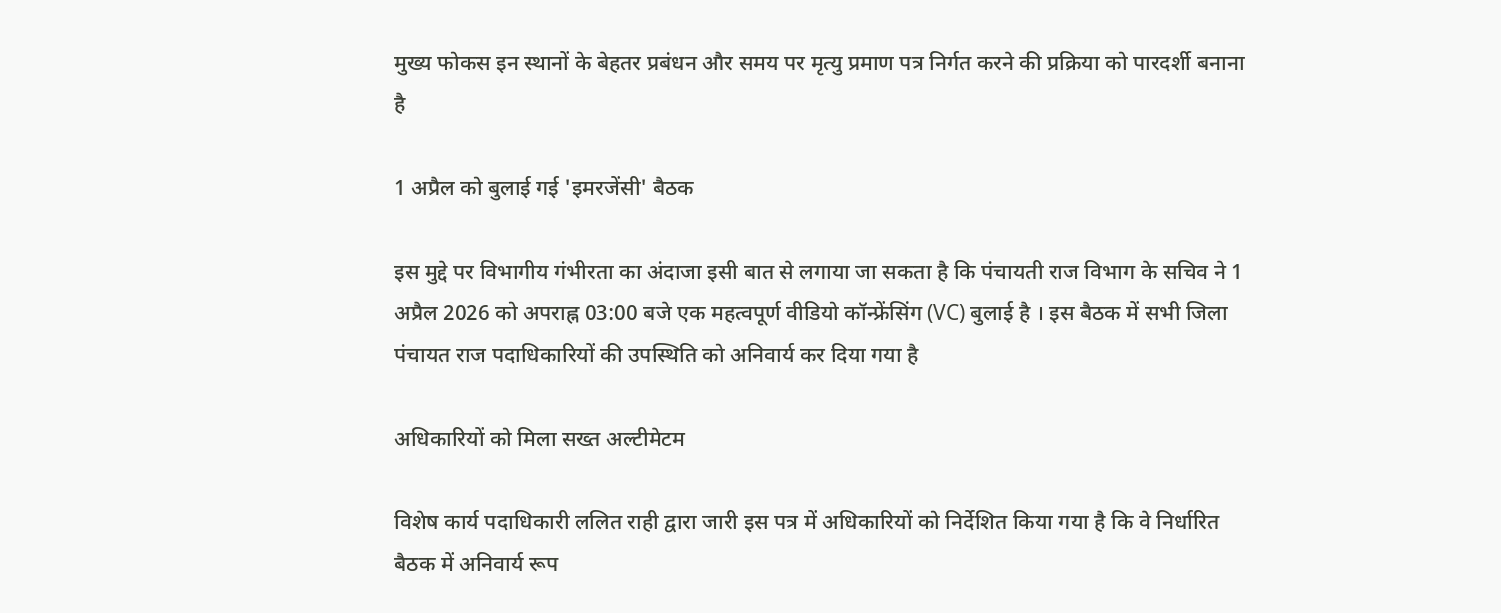मुख्य फोकस इन स्थानों के बेहतर प्रबंधन और समय पर मृत्यु प्रमाण पत्र निर्गत करने की प्रक्रिया को पारदर्शी बनाना है

1 अप्रैल को बुलाई गई 'इमरजेंसी' बैठक

इस मुद्दे पर विभागीय गंभीरता का अंदाजा इसी बात से लगाया जा सकता है कि पंचायती राज विभाग के सचिव ने 1 अप्रैल 2026 को अपराह्न 03:00 बजे एक महत्वपूर्ण वीडियो कॉन्फ्रेंसिंग (VC) बुलाई है । इस बैठक में सभी जिला पंचायत राज पदाधिकारियों की उपस्थिति को अनिवार्य कर दिया गया है

अधिकारियों को मिला सख्त अल्टीमेटम

विशेष कार्य पदाधिकारी ललित राही द्वारा जारी इस पत्र में अधिकारियों को निर्देशित किया गया है कि वे निर्धारित बैठक में अनिवार्य रूप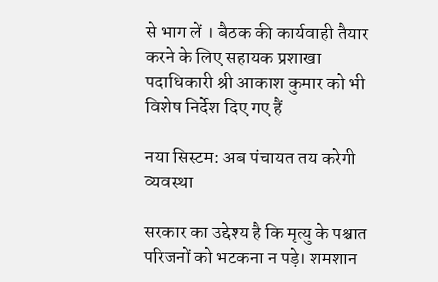से भाग लें । बैठक की कार्यवाही तैयार करने के लिए सहायक प्रशाखा पदाधिकारी श्री आकाश कुमार को भी विशेष निर्देश दिए गए हैं

नया सिस्टम: अब पंचायत तय करेगी व्यवस्था

सरकार का उद्देश्य है कि मृत्यु के पश्चात परिजनों को भटकना न पड़े। शमशान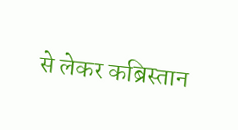से लेकर कब्रिस्तान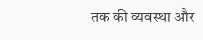तक की व्यवस्था और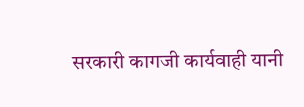सरकारी कागजी कार्यवाही यानी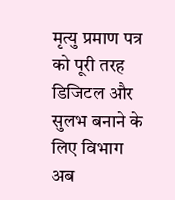मृत्यु प्रमाण पत्र को पूरी तरह डिजिटल और सुलभ बनाने के लिए विभाग अब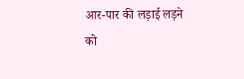आर-पार की लड़ाई लड़ने को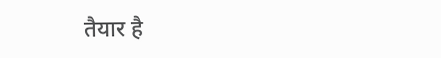तैयार है